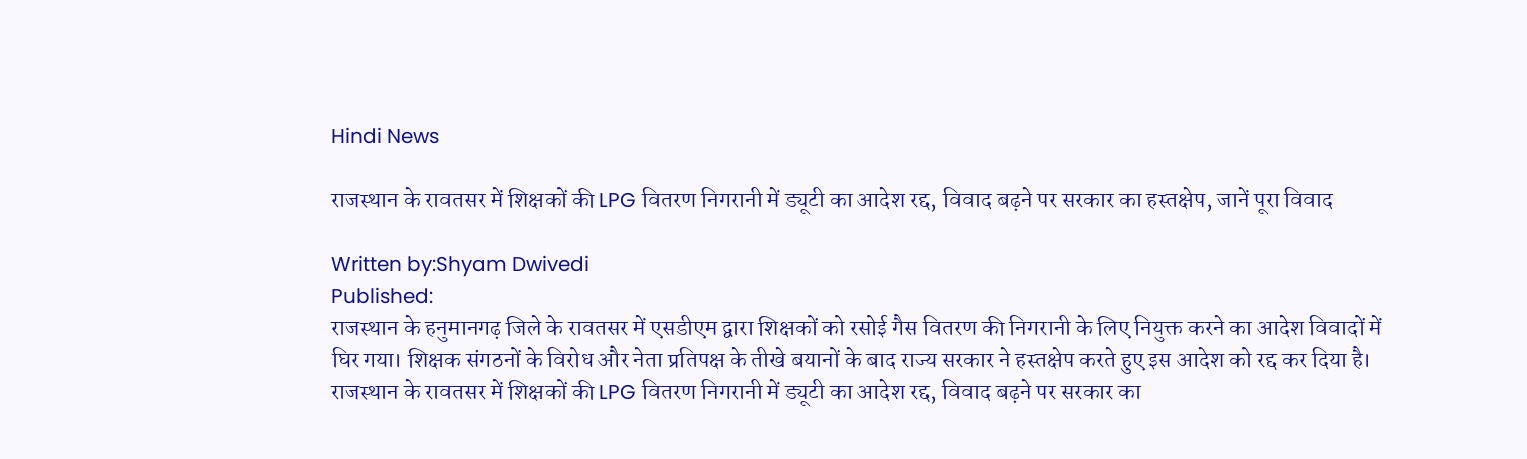Hindi News

राजस्थान के रावतसर में शिक्षकों की LPG वितरण निगरानी में ड्यूटी का आदेश रद्द, विवाद बढ़ने पर सरकार का हस्तक्षेप, जानें पूरा विवाद

Written by:Shyam Dwivedi
Published:
राजस्थान के हनुमानगढ़ जिले के रावतसर में एसडीएम द्वारा शिक्षकों को रसोई गैस वितरण की निगरानी के लिए नियुक्त करने का आदेश विवादों में घिर गया। शिक्षक संगठनों के विरोध और नेता प्रतिपक्ष के तीखे बयानों के बाद राज्य सरकार ने हस्तक्षेप करते हुए इस आदेश को रद्द कर दिया है।
राजस्थान के रावतसर में शिक्षकों की LPG वितरण निगरानी में ड्यूटी का आदेश रद्द, विवाद बढ़ने पर सरकार का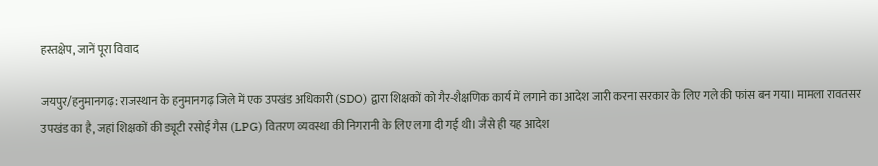हस्तक्षेप, जानें पूरा विवाद

जयपुर/हनुमानगढ़: राजस्थान के हनुमानगढ़ जिले में एक उपखंड अधिकारी (SDO) द्वारा शिक्षकों को गैर-शैक्षणिक कार्य में लगाने का आदेश जारी करना सरकार के लिए गले की फांस बन गया। मामला रावतसर उपखंड का है, जहां शिक्षकों की ड्यूटी रसोई गैस (LPG) वितरण व्यवस्था की निगरानी के लिए लगा दी गई थी। जैसे ही यह आदेश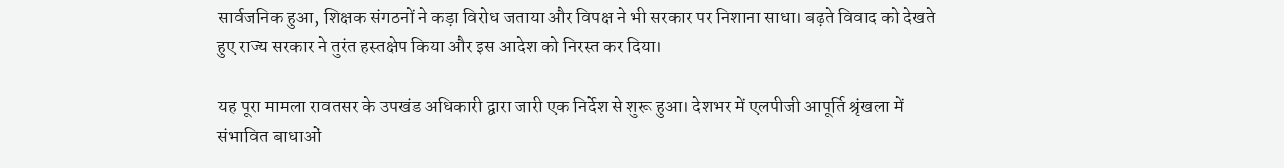सार्वजनिक हुआ, शिक्षक संगठनों ने कड़ा विरोध जताया और विपक्ष ने भी सरकार पर निशाना साधा। बढ़ते विवाद को देखते हुए राज्य सरकार ने तुरंत हस्तक्षेप किया और इस आदेश को निरस्त कर दिया।

यह पूरा मामला रावतसर के उपखंड अधिकारी द्वारा जारी एक निर्देश से शुरू हुआ। देशभर में एलपीजी आपूर्ति श्रृंखला में संभावित बाधाओं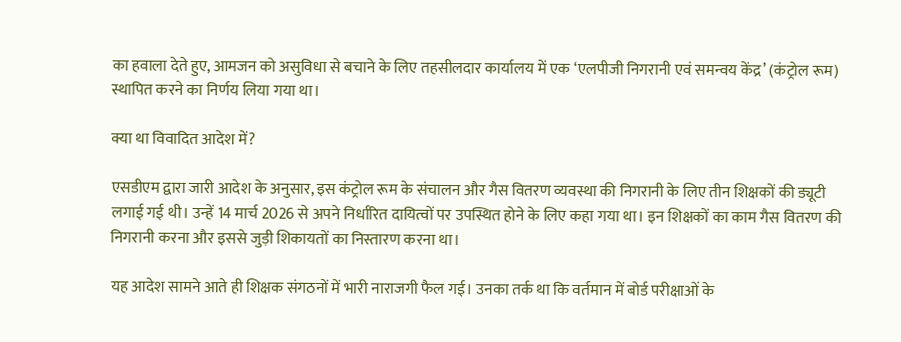का हवाला देते हुए, आमजन को असुविधा से बचाने के लिए तहसीलदार कार्यालय में एक ‘एलपीजी निगरानी एवं समन्वय केंद्र’ (कंट्रोल रूम) स्थापित करने का निर्णय लिया गया था।

क्या था विवादित आदेश में?

एसडीएम द्वारा जारी आदेश के अनुसार, इस कंट्रोल रूम के संचालन और गैस वितरण व्यवस्था की निगरानी के लिए तीन शिक्षकों की ड्यूटी लगाई गई थी। उन्हें 14 मार्च 2026 से अपने निर्धारित दायित्वों पर उपस्थित होने के लिए कहा गया था। इन शिक्षकों का काम गैस वितरण की निगरानी करना और इससे जुड़ी शिकायतों का निस्तारण करना था।

यह आदेश सामने आते ही शिक्षक संगठनों में भारी नाराजगी फैल गई। उनका तर्क था कि वर्तमान में बोर्ड परीक्षाओं के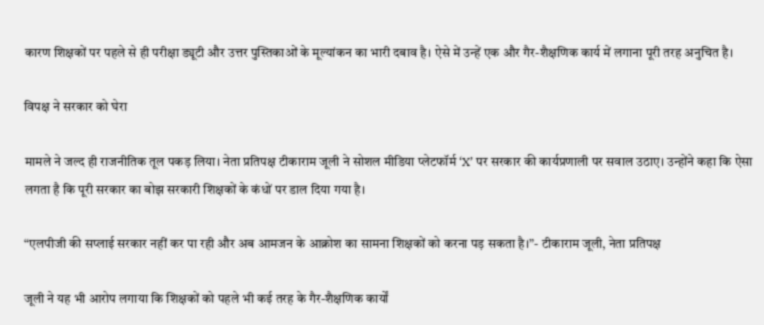कारण शिक्षकों पर पहले से ही परीक्षा ड्यूटी और उत्तर पुस्तिकाओं के मूल्यांकन का भारी दबाव है। ऐसे में उन्हें एक और गैर-शैक्षणिक कार्य में लगाना पूरी तरह अनुचित है।

विपक्ष ने सरकार को घेरा

मामले ने जल्द ही राजनीतिक तूल पकड़ लिया। नेता प्रतिपक्ष टीकाराम जूली ने सोशल मीडिया प्लेटफॉर्म ‘X’ पर सरकार की कार्यप्रणाली पर सवाल उठाए। उन्होंने कहा कि ऐसा लगता है कि पूरी सरकार का बोझ सरकारी शिक्षकों के कंधों पर डाल दिया गया है।

“एलपीजी की सप्लाई सरकार नहीं कर पा रही और अब आमजन के आक्रोश का सामना शिक्षकों को करना पड़ सकता है।”- टीकाराम जूली, नेता प्रतिपक्ष

जूली ने यह भी आरोप लगाया कि शिक्षकों को पहले भी कई तरह के गैर-शैक्षणिक कार्यों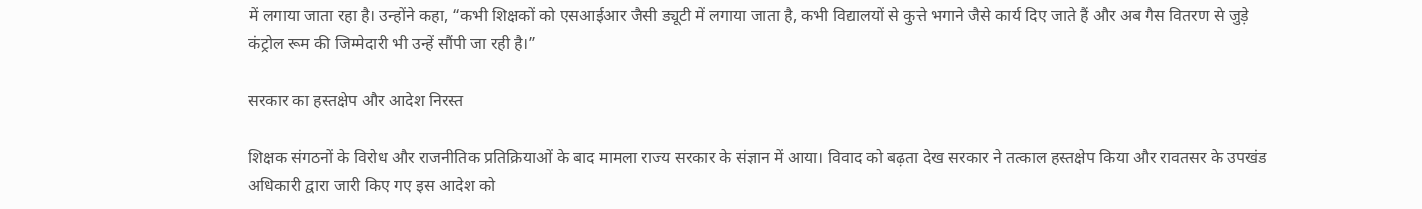में लगाया जाता रहा है। उन्होंने कहा, “कभी शिक्षकों को एसआईआर जैसी ड्यूटी में लगाया जाता है, कभी विद्यालयों से कुत्ते भगाने जैसे कार्य दिए जाते हैं और अब गैस वितरण से जुड़े कंट्रोल रूम की जिम्मेदारी भी उन्हें सौंपी जा रही है।”

सरकार का हस्तक्षेप और आदेश निरस्त

शिक्षक संगठनों के विरोध और राजनीतिक प्रतिक्रियाओं के बाद मामला राज्य सरकार के संज्ञान में आया। विवाद को बढ़ता देख सरकार ने तत्काल हस्तक्षेप किया और रावतसर के उपखंड अधिकारी द्वारा जारी किए गए इस आदेश को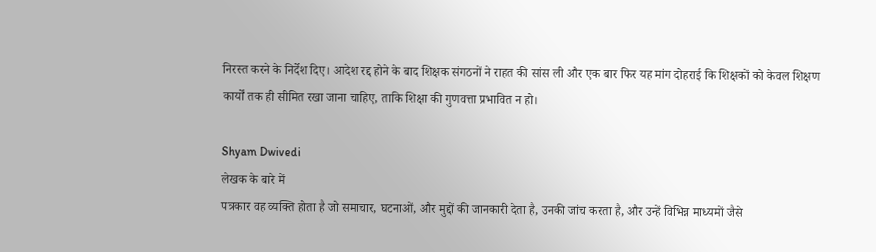निरस्त करने के निर्देश दिए। आदेश रद्द होने के बाद शिक्षक संगठनों ने राहत की सांस ली और एक बार फिर यह मांग दोहराई कि शिक्षकों को केवल शिक्षण कार्यों तक ही सीमित रखा जाना चाहिए, ताकि शिक्षा की गुणवत्ता प्रभावित न हो।

Shyam Dwivedi
लेखक के बारे में
पत्रकार वह व्यक्ति होता है जो समाचार, घटनाओं, और मुद्दों की जानकारी देता है, उनकी जांच करता है, और उन्हें विभिन्न माध्यमों जैसे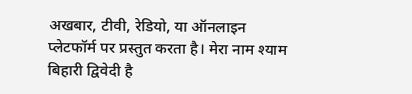अखबार, टीवी, रेडियो, या ऑनलाइन प्लेटफॉर्म पर प्रस्तुत करता है। मेरा नाम श्याम बिहारी द्विवेदी है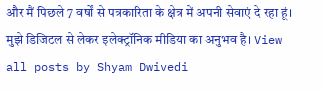और मैं पिछले 7 वर्षों से पत्रकारिता के क्षेत्र में अपनी सेवाएं दे रहा हूं। मुझे डिजिटल से लेकर इलेक्ट्रॉनिक मीडिया का अनुभव है। View all posts by Shyam Dwivedi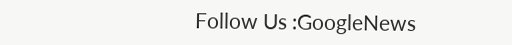Follow Us :GoogleNews